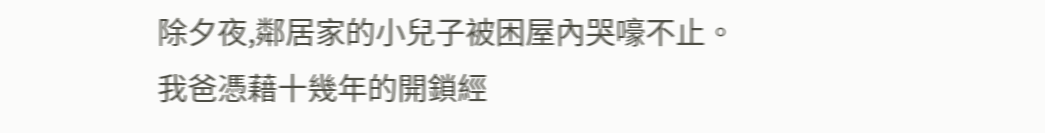除夕夜,鄰居家的小兒子被困屋內哭嚎不止。
我爸憑藉十幾年的開鎖經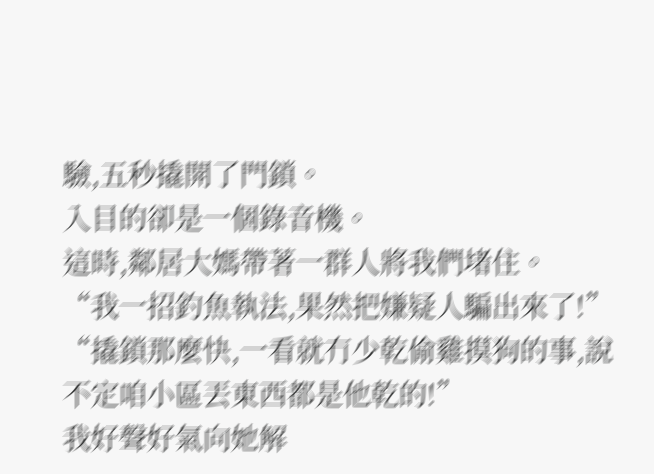驗,五秒撬開了門鎖。
入目的卻是一個錄音機。
這時,鄰居大媽帶著一群人將我們堵住。
“我一招釣魚執法,果然把嫌疑人騙出來了!”
“撬鎖那麼快,一看就冇少乾偷雞摸狗的事,說不定咱小區丟東西都是他乾的!”
我好聲好氣向她解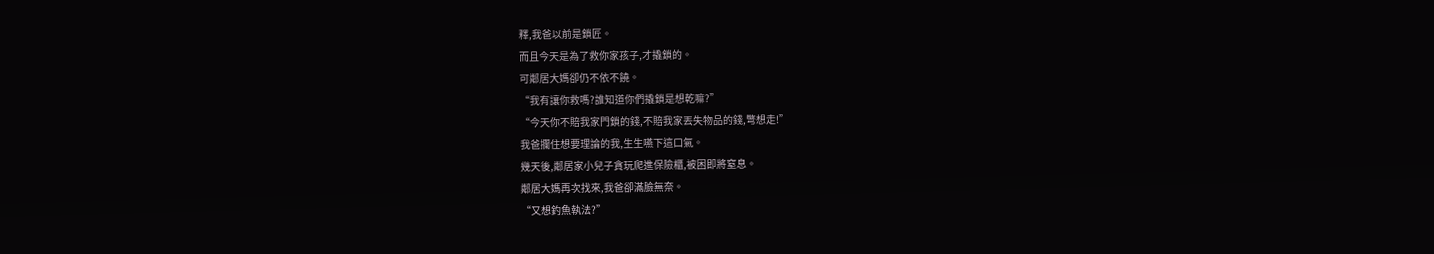釋,我爸以前是鎖匠。
而且今天是為了救你家孩子,才撬鎖的。
可鄰居大媽卻仍不依不饒。
“我有讓你救嗎?誰知道你們撬鎖是想乾嘛?”
“今天你不賠我家門鎖的錢,不賠我家丟失物品的錢,彆想走!”
我爸攔住想要理論的我,生生嚥下這口氣。
幾天後,鄰居家小兒子貪玩爬進保險櫃,被困即將窒息。
鄰居大媽再次找來,我爸卻滿臉無奈。
“又想釣魚執法?”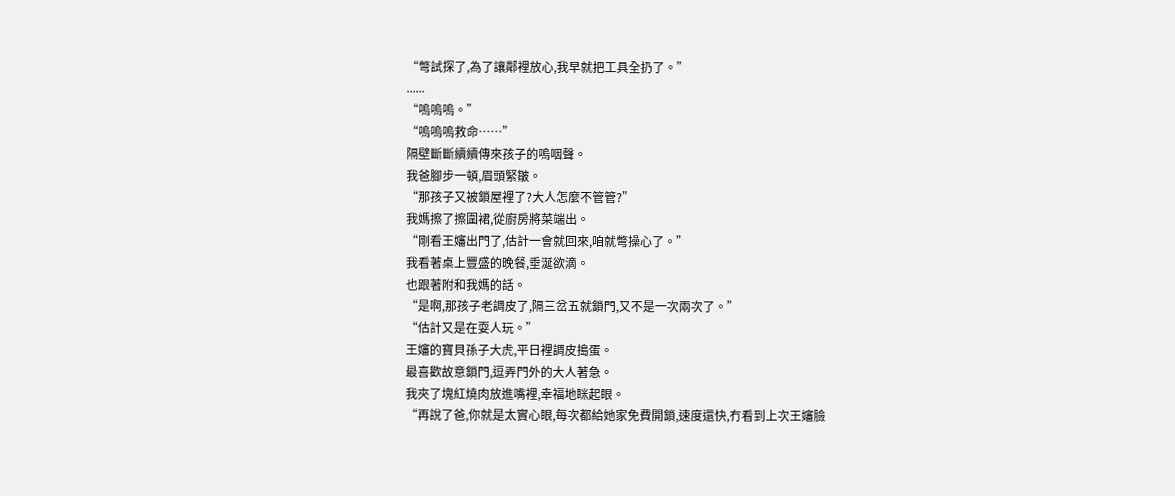“彆試探了,為了讓鄰裡放心,我早就把工具全扔了。”
......
“嗚嗚嗚。”
“嗚嗚嗚救命……”
隔壁斷斷續續傳來孩子的嗚咽聲。
我爸腳步一頓,眉頭緊皺。
“那孩子又被鎖屋裡了?大人怎麼不管管?”
我媽擦了擦圍裙,從廚房將菜端出。
“剛看王嬸出門了,估計一會就回來,咱就彆操心了。”
我看著桌上豐盛的晚餐,垂涎欲滴。
也跟著附和我媽的話。
“是啊,那孩子老調皮了,隔三岔五就鎖門,又不是一次兩次了。”
“估計又是在耍人玩。”
王嬸的寶貝孫子大虎,平日裡調皮搗蛋。
最喜歡故意鎖門,逗弄門外的大人著急。
我夾了塊紅燒肉放進嘴裡,幸福地眯起眼。
“再說了爸,你就是太實心眼,每次都給她家免費開鎖,速度還快,冇看到上次王嬸臉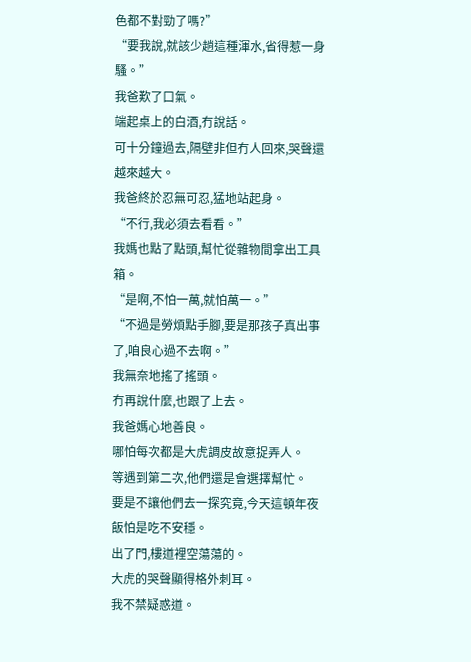色都不對勁了嗎?”
“要我說,就該少趟這種渾水,省得惹一身騷。”
我爸歎了口氣。
端起桌上的白酒,冇說話。
可十分鐘過去,隔壁非但冇人回來,哭聲還越來越大。
我爸終於忍無可忍,猛地站起身。
“不行,我必須去看看。”
我媽也點了點頭,幫忙從雜物間拿出工具箱。
“是啊,不怕一萬,就怕萬一。”
“不過是勞煩點手腳,要是那孩子真出事了,咱良心過不去啊。”
我無奈地搖了搖頭。
冇再說什麼,也跟了上去。
我爸媽心地善良。
哪怕每次都是大虎調皮故意捉弄人。
等遇到第二次,他們還是會選擇幫忙。
要是不讓他們去一探究竟,今天這頓年夜飯怕是吃不安穩。
出了門,樓道裡空蕩蕩的。
大虎的哭聲顯得格外刺耳。
我不禁疑惑道。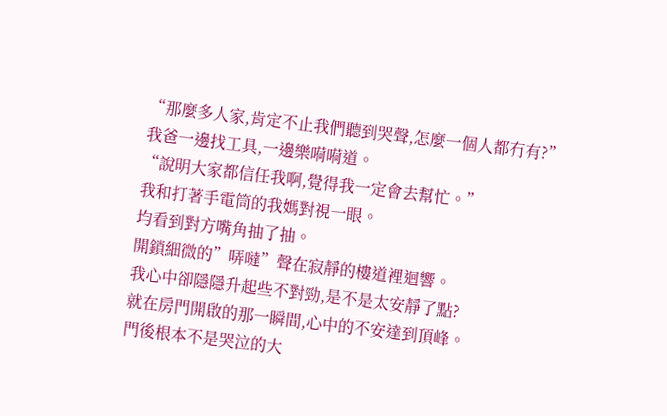“那麼多人家,肯定不止我們聽到哭聲,怎麼一個人都冇有?”
我爸一邊找工具,一邊樂嗬嗬道。
“說明大家都信任我啊,覺得我一定會去幫忙。”
我和打著手電筒的我媽對視一眼。
均看到對方嘴角抽了抽。
開鎖細微的”哢噠”聲在寂靜的樓道裡迴響。
我心中卻隱隱升起些不對勁,是不是太安靜了點?
就在房門開啟的那一瞬間,心中的不安達到頂峰。
門後根本不是哭泣的大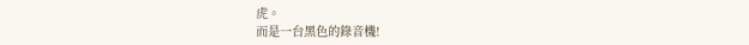虎。
而是一台黑色的錄音機!